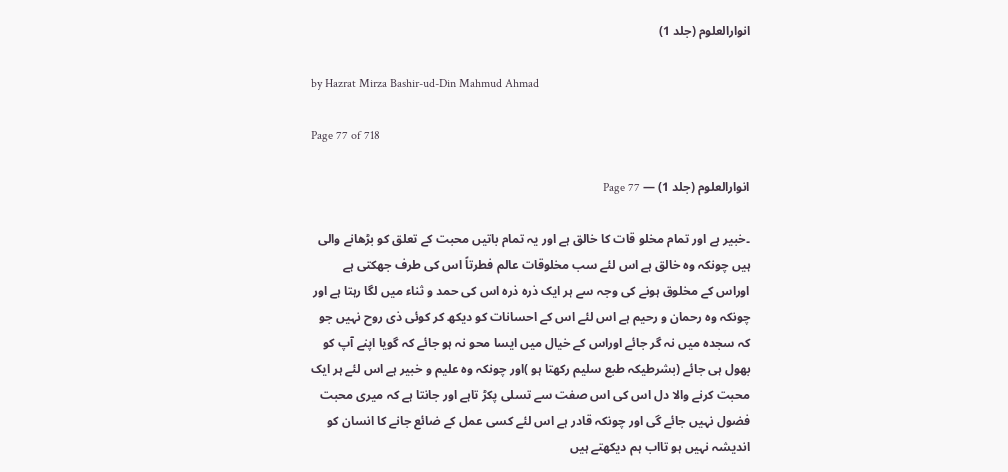انوارالعلوم (جلد 1)

by Hazrat Mirza Bashir-ud-Din Mahmud Ahmad

Page 77 of 718

انوارالعلوم (جلد 1) — Page 77

۔خبیر ہے اور تمام مخلو قات کا خالق ہے اور یہ تمام باتیں محبت کے تعلق کو بڑھانے والی ہیں چونکہ وہ خالق ہے اس لئے سب مخلوقات عالم فطرتاً اس کی طرف جھکتی ہے اوراس کے مخلوق ہونے کی وجہ سے ہر ایک ذره ذرہ اس کی حمد و ثناء میں لگا رہتا ہے اور چونکہ وہ رحمان و رحیم ہے اس لئے اس کے احسانات کو دیکھ کر کوئی ذی روح نہیں جو کہ سجدہ میں نہ گر جائے اوراس کے خیال میں ایسا محو نہ ہو جائے کہ گویا اپنے آپ کو بھول ہی جائے (بشرطیکہ طبع سلیم رکھتا ہو )اور چونکہ وہ علیم و خبیر ہے اس لئے ہر ایک محبت کرنے والا دل اس کی اس صفت سے تسلی پکڑ تاہے اور جانتا ہے کہ میری محبت فضول نہیں جائے گی اور چونکہ قادر ہے اس لئے کسی عمل کے ضائع جانے کا انسان کو اندیشہ نہیں ہو تااب ہم دیکھتے ہیں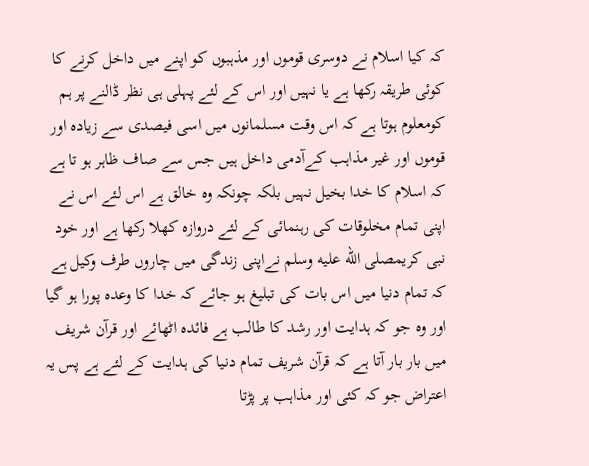کہ کیا اسلام نے دوسری قوموں اور مذہبوں کو اپنے میں داخل کرنے کا کوئی طریقہ رکھا ہے یا نہیں اور اس کے لئے پہلی ہی نظر ڈالنے پر ہم کومعلوم ہوتا ہے کہ اس وقت مسلمانوں میں اسی فیصدی سے زیادہ اور قوموں اور غیر مذاہب کےآدمی داخل ہیں جس سے صاف ظاہر ہو تا ہے کہ اسلام کا خدا بخیل نہیں بلکہ چونکہ وہ خالق ہے اس لئے اس نے اپنی تمام مخلوقات کی رہنمائی کے لئے دروازہ کھلا رکھا ہے اور خود نبی کریمصلى الله عليه وسلم نےاپنی زندگی میں چاروں طرف وکیل ہے کہ تمام دنیا میں اس بات کی تبلیغ ہو جائے کہ خدا کا وعده پورا ہو گیا اور وہ جو کہ ہدایت اور رشد کا طالب ہے فائدہ اٹھائے اور قرآن شریف میں بار بار آتا ہے کہ قرآن شریف تمام دنیا کی ہدایت کے لئے ہے پس یہ اعتراض جو کہ کئی اور مذاہب پر پڑتا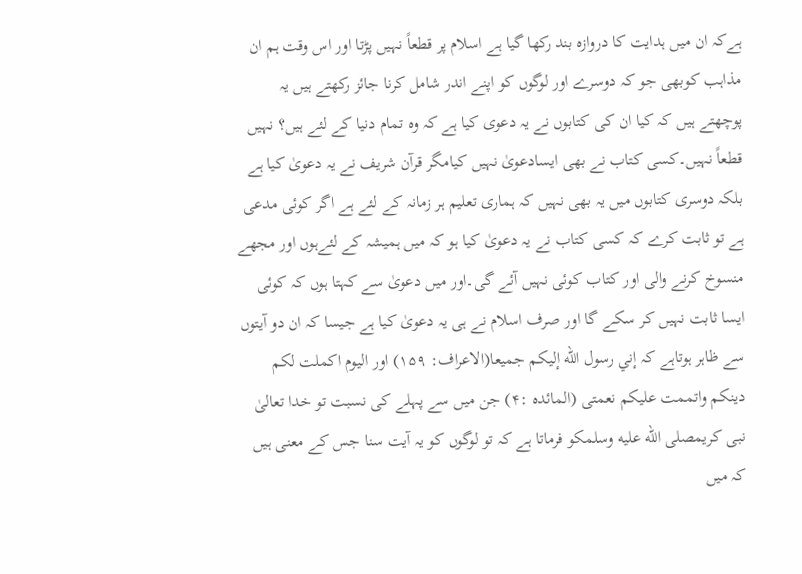ہےکہ ان میں ہدایت کا دروازہ بند رکھا گیا ہے اسلام پر قطعاً نہیں پڑتا اور اس وقت ہم ان مذاہب کوبھی جو کہ دوسرے اور لوگوں کو اپنے اندر شامل کرنا جائز رکھتے ہیں یہ پوچھتے ہیں کہ کیا ان کی کتابوں نے یہ دعوی کیا ہے کہ وہ تمام دنیا کے لئے ہیں؟ نہیں قطعاً نہیں۔کسی کتاب نے بھی ایسادعویٰ نہیں کیامگر قرآن شریف نے یہ دعویٰ کیا ہے بلکہ دوسری کتابوں میں یہ بھی نہیں کہ ہماری تعلیم ہر زمانہ کے لئے ہے اگر کوئی مدعی ہے تو ثابت کرے کہ کسی کتاب نے یہ دعویٰ کیا ہو کہ میں ہمیشہ کے لئےہوں اور مجھے منسوخ کرنے والی اور کتاب کوئی نہیں آئے گی۔اور میں دعویٰ سے کہتا ہوں کہ کوئی ایسا ثابت نہیں کر سکے گا اور صرف اسلام نے ہی یہ دعویٰ کیا ہے جیسا کہ ان دو آیتوں سے ظاہر ہوتاہے کہ إني رسول الله إليكم جميعا(الاعراف: ۱۵۹) اور الیوم اکملت لکم دینکم واتممت علیکم نعمتی (المائده :۴) جن میں سے پہلے کی نسبت تو خدا تعالیٰ نبی کریمصلى الله عليه وسلمکو فرماتا ہے کہ تو لوگوں کو یہ آیت سنا جس کے معنی ہیں کہ میں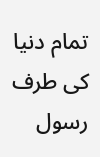تمام دنیا کی طرف رسول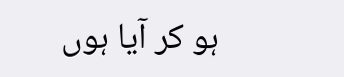ہو کر آیا ہوں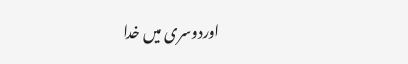اوردوسری میں خدا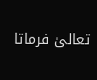تعالیٰ فرماتا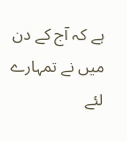ہے کہ آج کے دن میں نے تمہارے لئے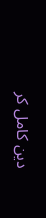دین کامل کر